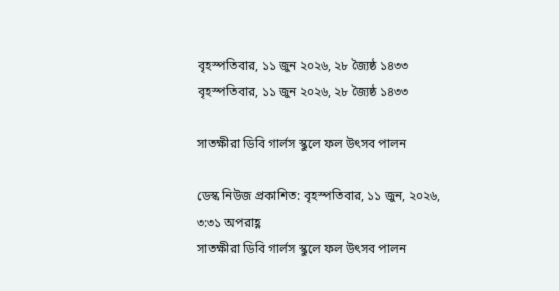বৃহস্পতিবার, ১১ জুন ২০২৬, ২৮ জ্যৈষ্ঠ ১৪৩৩
বৃহস্পতিবার, ১১ জুন ২০২৬, ২৮ জ্যৈষ্ঠ ১৪৩৩

সাতক্ষীরা ডিবি গার্লস স্কুলে ফল উৎসব পালন

ডেস্ক নিউজ প্রকাশিত: বৃহস্পতিবার, ১১ জুন, ২০২৬, ৩:৩১ অপরাহ্ণ
সাতক্ষীরা ডিবি গার্লস স্কুলে ফল উৎসব পালন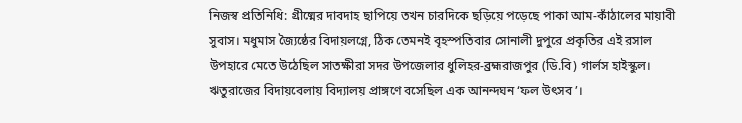নিজস্ব প্রতিনিধি: গ্রীষ্মের দাবদাহ ছাপিয়ে তখন চারদিকে ছড়িয়ে পড়েছে পাকা আম-কাঁঠালের মায়াবী সুবাস। মধুমাস জ্যৈষ্ঠের বিদায়লগ্নে, ঠিক তেমনই বৃহস্পতিবার সোনালী দুপুরে প্রকৃতির এই রসাল উপহারে মেতে উঠেছিল সাতক্ষীরা সদর উপজেলার ধুলিহর-ব্রহ্মরাজপুর (ডি.বি) গার্লস হাইস্কুল। ঋতুরাজের বিদায়বেলায় বিদ্যালয় প্রাঙ্গণে বসেছিল এক আনন্দঘন ‘ফল উৎসব’।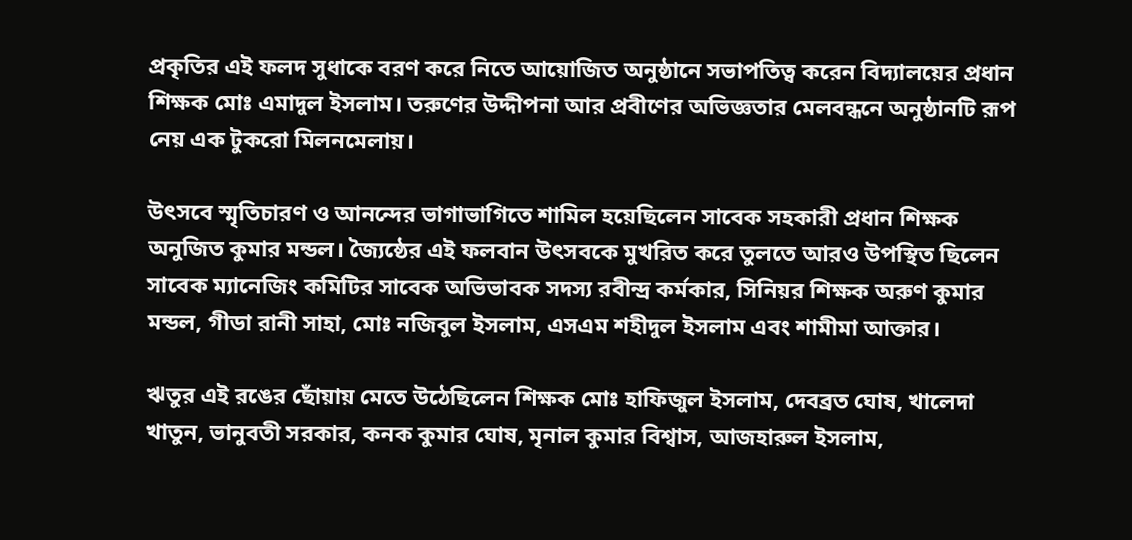প্রকৃতির এই ফলদ সুধাকে বরণ করে নিতে আয়োজিত অনুষ্ঠানে সভাপতিত্ব করেন বিদ্যালয়ের প্রধান শিক্ষক মোঃ এমাদুল ইসলাম। তরুণের উদ্দীপনা আর প্রবীণের অভিজ্ঞতার মেলবন্ধনে অনুষ্ঠানটি রূপ নেয় এক টুকরো মিলনমেলায়।

উৎসবে স্মৃতিচারণ ও আনন্দের ভাগাভাগিতে শামিল হয়েছিলেন সাবেক সহকারী প্রধান শিক্ষক অনুজিত কুমার মন্ডল। জ্যৈষ্ঠের এই ফলবান উৎসবকে মুখরিত করে তুলতে আরও উপস্থিত ছিলেন সাবেক ম্যানেজিং কমিটির সাবেক অভিভাবক সদস্য রবীন্দ্র কর্মকার, সিনিয়র শিক্ষক অরুণ কুমার মন্ডল, গীডা রানী সাহা, মোঃ নজিবুল ইসলাম, এসএম শহীদুল ইসলাম এবং শামীমা আক্তার।

ঋতুর এই রঙের ছোঁয়ায় মেতে উঠেছিলেন শিক্ষক মোঃ হাফিজুল ইসলাম, দেবব্রত ঘোষ, খালেদা খাতুন, ভানুবতী সরকার, কনক কুমার ঘোষ, মৃনাল কুমার বিশ্বাস, আজহারুল ইসলাম,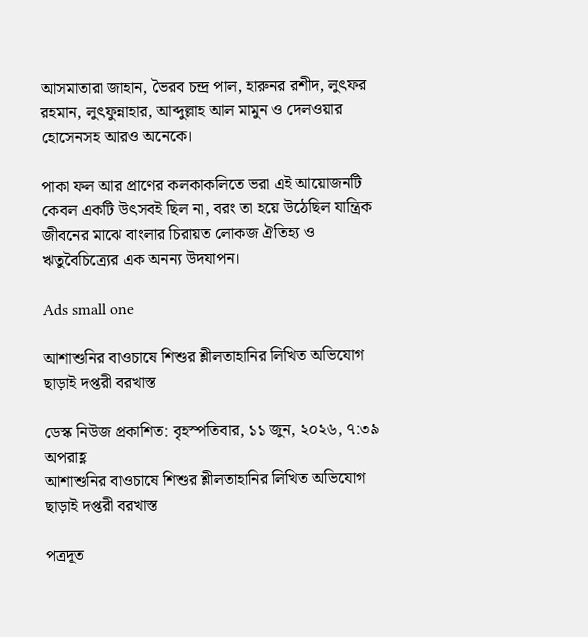আসমাতারা জাহান, ভৈরব চন্দ্র পাল, হারুনর রশীদ, লুৎফর রহমান, লুৎফুন্নাহার, আব্দুল্লাহ আল মামুন ও দেলওয়ার হোসেনসহ আরও অনেকে।

পাকা ফল আর প্রাণের কলকাকলিতে ভরা এই আয়োজনটি কেবল একটি উৎসবই ছিল না, বরং তা হয়ে উঠেছিল যান্ত্রিক জীবনের মাঝে বাংলার চিরায়ত লোকজ ঐতিহ্য ও ঋতুবৈচিত্র্যের এক অনন্য উদযাপন।

Ads small one

আশাশুনির বাওচাষে শিশুর শ্লীলতাহানির লিখিত অভিযোগ ছাড়াই দপ্তরী বরখাস্ত

ডেস্ক নিউজ প্রকাশিত: বৃহস্পতিবার, ১১ জুন, ২০২৬, ৭:৩৯ অপরাহ্ণ
আশাশুনির বাওচাষে শিশুর শ্লীলতাহানির লিখিত অভিযোগ ছাড়াই দপ্তরী বরখাস্ত

পত্রদূত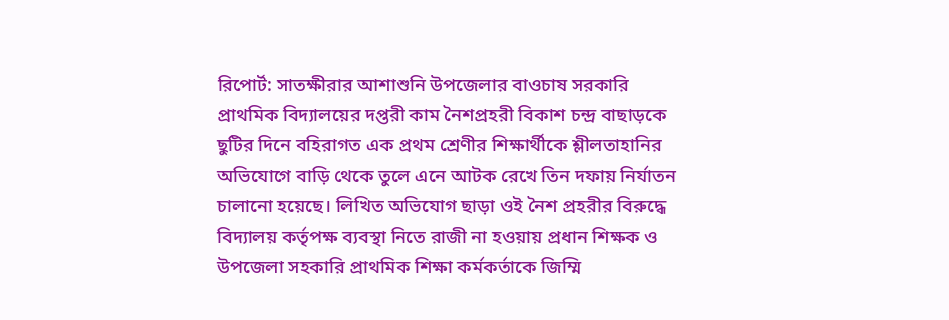রিপোর্ট: সাতক্ষীরার আশাশুনি উপজেলার বাওচাষ সরকারি প্রাথমিক বিদ্যালয়ের দপ্তরী কাম নৈশপ্রহরী বিকাশ চন্দ্র বাছাড়কে ছুটির দিনে বহিরাগত এক প্রথম শ্রেণীর শিক্ষার্থীকে শ্লীলতাহানির অভিযোগে বাড়ি থেকে তুলে এনে আটক রেখে তিন দফায় নির্যাতন চালানো হয়েছে। লিখিত অভিযোগ ছাড়া ওই নৈশ প্রহরীর বিরুদ্ধে বিদ্যালয় কর্তৃপক্ষ ব্যবস্থা নিতে রাজী না হওয়ায় প্রধান শিক্ষক ও উপজেলা সহকারি প্রাথমিক শিক্ষা কর্মকর্তাকে জিম্মি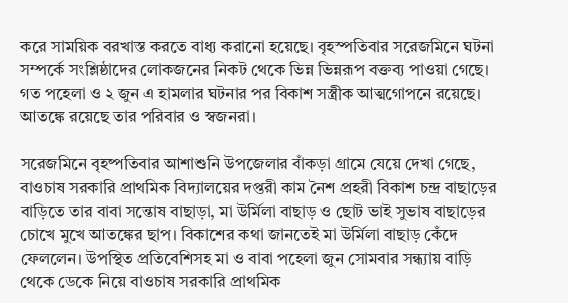করে সাময়িক বরখাস্ত করতে বাধ্য করানো হয়েছে। বৃহস্পতিবার সরেজমিনে ঘটনা সম্পর্কে সংশ্লিষ্ঠাদের লোকজনের নিকট থেকে ভিন্ন ভিন্নরূপ বক্তব্য পাওয়া গেছে। গত পহেলা ও ২ জুন এ হামলার ঘটনার পর বিকাশ সস্ত্রীক আত্মগোপনে রয়েছে। আতঙ্কে রয়েছে তার পরিবার ও স্বজনরা।

সরেজমিনে বৃহষ্পতিবার আশাশুনি উপজেলার বাঁকড়া গ্রামে যেয়ে দেখা গেছে, বাওচাষ সরকারি প্রাথমিক বিদ্যালয়ের দপ্তরী কাম নৈশ প্রহরী বিকাশ চন্দ্র বাছাড়ের বাড়িতে তার বাবা সন্তোষ বাছাড়া, মা উর্মিলা বাছাড় ও ছোট ভাই সুভাষ বাছাড়ের চোখে মুখে আতঙ্কের ছাপ। বিকাশের কথা জানতেই মা উর্মিলা বাছাড় কেঁদে ফেললেন। উপস্থিত প্রতিবেশিসহ মা ও বাবা পহেলা জুন সোমবার সন্ধ্যায় বাড়ি থেকে ডেকে নিয়ে বাওচাষ সরকারি প্রাথমিক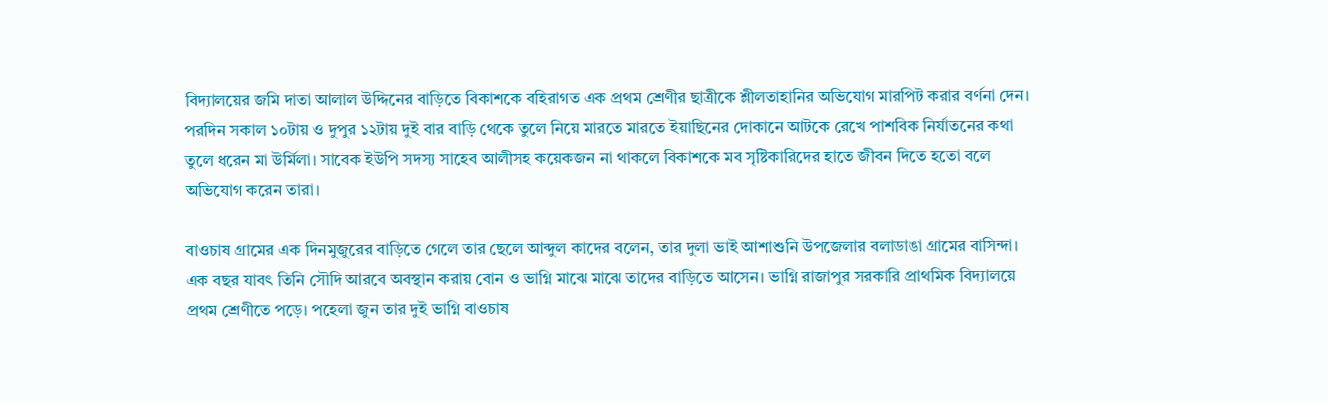বিদ্যালয়ের জমি দাতা আলাল উদ্দিনের বাড়িতে বিকাশকে বহিরাগত এক প্রথম শ্রেণীর ছাত্রীকে শ্লীলতাহানির অভিযোগ মারপিট করার বর্ণনা দেন। পরদিন সকাল ১০টায় ও দুপুর ১২টায় দুই বার বাড়ি থেকে তুলে নিয়ে মারতে মারতে ইয়াছিনের দোকানে আটকে রেখে পাশবিক নির্যাতনের কথা তুলে ধরেন মা উর্মিলা। সাবেক ইউপি সদস্য সাহেব আলীসহ কয়েকজন না থাকলে বিকাশকে মব সৃষ্টিকারিদের হাতে জীবন দিতে হতো বলে অভিযোগ করেন তারা।

বাওচাষ গ্রামের এক দিনমুজুরের বাড়িতে গেলে তার ছেলে আব্দুল কাদের বলেন, তার দুলা ভাই আশাশুনি উপজেলার বলাডাঙা গ্রামের বাসিন্দা। এক বছর যাবৎ তিনি সৌদি আরবে অবস্থান করায় বোন ও ভাগ্নি মাঝে মাঝে তাদের বাড়িতে আসেন। ভাগ্নি রাজাপুর সরকারি প্রাথমিক বিদ্যালয়ে প্রথম শ্রেণীতে পড়ে। পহেলা জুন তার দুই ভাগ্নি বাওচাষ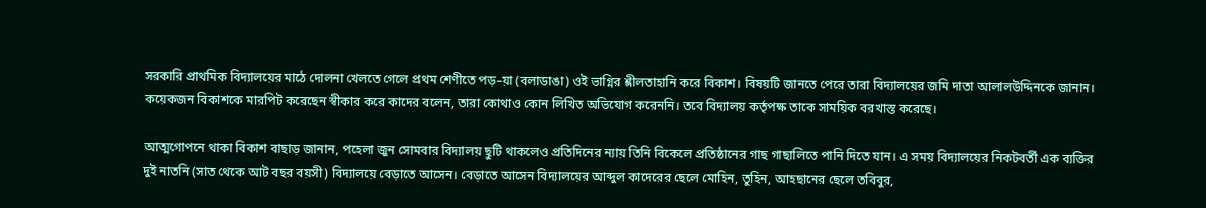সরকারি প্রাথমিক বিদ্যালয়ের মাঠে দোলনা খেলতে গেলে প্রথম শেণীতে পড়–য়া (বলাডাঙা) ওই ভাগ্নির শ্লীলতাহানি করে বিকাশ। বিষয়টি জানতে পেরে তারা বিদ্যালয়ের জমি দাতা আলালউদ্দিনকে জানান। কয়েকজন বিকাশকে মারপিট করেছেন স্বীকার করে কাদের বলেন, তারা কোথাও কোন লিখিত অভিযোগ করেননি। তবে বিদ্যালয় কর্তৃপক্ষ তাকে সাময়িক বরখাস্ত করেছে।

আত্মগোপনে থাকা বিকাশ বাছাড় জানান, পহেলা জুন সোমবার বিদ্যালয় ছুটি থাকলেও প্রতিদিনের ন্যায় তিনি বিকেলে প্রতিষ্ঠানের গাছ গাছালিতে পানি দিতে যান। এ সময় বিদ্যালয়ের নিকটবর্তী এক ব্যক্তির দুই নাতনি (সাত থেকে আট বছর বয়সী) বিদ্যালয়ে বেড়াতে আসেন। বেড়াতে আসেন বিদ্যালয়ের আব্দুল কাদেরের ছেলে মোহিন, তুহিন, আহছানের ছেলে তবিবুর,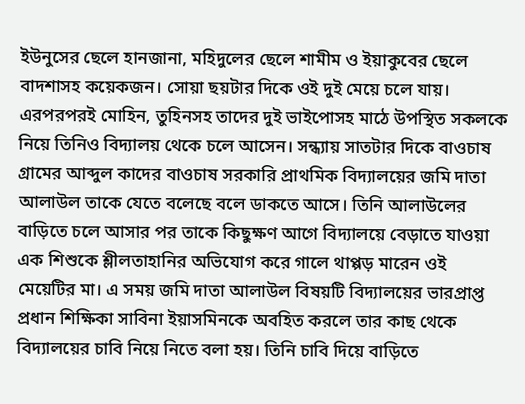ইউনুসের ছেলে হানজানা, মহিদুলের ছেলে শামীম ও ইয়াকুবের ছেলে বাদশাসহ কয়েকজন। সোয়া ছয়টার দিকে ওই দুই মেয়ে চলে যায়। এরপরপরই মোহিন, তুহিনসহ তাদের দুই ভাইপোসহ মাঠে উপস্থিত সকলকে নিয়ে তিনিও বিদ্যালয় থেকে চলে আসেন। সন্ধ্যায় সাতটার দিকে বাওচাষ গ্রামের আব্দুল কাদের বাওচাষ সরকারি প্রাথমিক বিদ্যালয়ের জমি দাতা আলাউল তাকে যেতে বলেছে বলে ডাকতে আসে। তিনি আলাউলের বাড়িতে চলে আসার পর তাকে কিছুক্ষণ আগে বিদ্যালয়ে বেড়াতে যাওয়া এক শিশুকে শ্লীলতাহানির অভিযোগ করে গালে থাপ্পড় মারেন ওই মেয়েটির মা। এ সময় জমি দাতা আলাউল বিষয়টি বিদ্যালয়ের ভারপ্রাপ্ত প্রধান শিক্ষিকা সাবিনা ইয়াসমিনকে অবহিত করলে তার কাছ থেকে বিদ্যালয়ের চাবি নিয়ে নিতে বলা হয়। তিনি চাবি দিয়ে বাড়িতে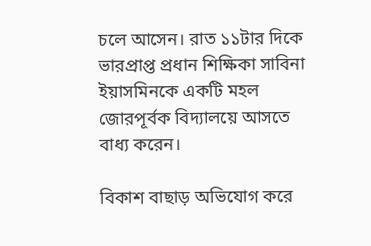চলে আসেন। রাত ১১টার দিকে ভারপ্রাপ্ত প্রধান শিক্ষিকা সাবিনা ইয়াসমিনকে একটি মহল জোরপূর্বক বিদ্যালয়ে আসতে বাধ্য করেন।

বিকাশ বাছাড় অভিযোগ করে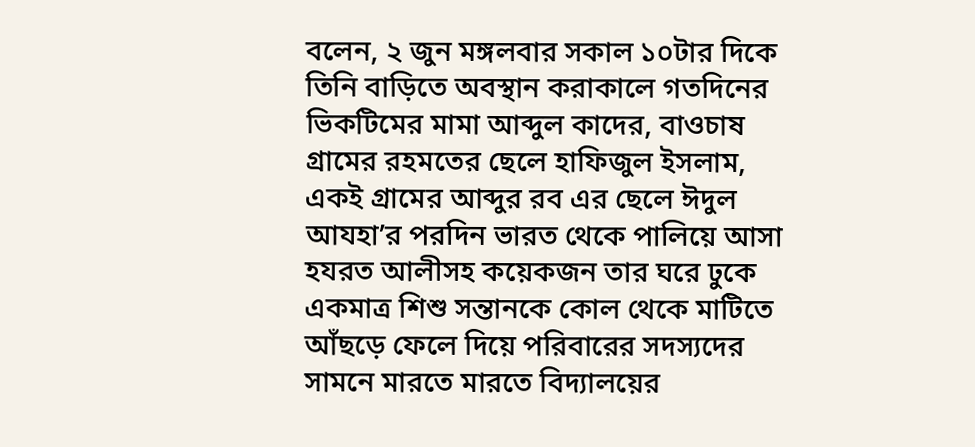বলেন, ২ জুন মঙ্গলবার সকাল ১০টার দিকে তিনি বাড়িতে অবস্থান করাকালে গতদিনের ভিকটিমের মামা আব্দুল কাদের, বাওচাষ গ্রামের রহমতের ছেলে হাফিজুল ইসলাম, একই গ্রামের আব্দুর রব এর ছেলে ঈদুল আযহা’র পরদিন ভারত থেকে পালিয়ে আসা হযরত আলীসহ কয়েকজন তার ঘরে ঢুকে একমাত্র শিশু সন্তানকে কোল থেকে মাটিতে আঁছড়ে ফেলে দিয়ে পরিবারের সদস্যদের সামনে মারতে মারতে বিদ্যালয়ের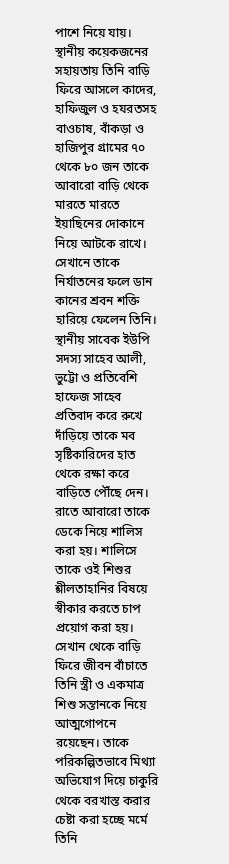পাশে নিয়ে যায়। স্থানীয় কয়েকজনের সহায়তায় তিনি বাড়ি ফিরে আসলে কাদের, হাফিজুল ও হযরতসহ বাওচাষ, বাঁকড়া ও হাজিপুর গ্রামের ৭০ থেকে ৮০ জন তাকে আবারো বাড়ি থেকে মারতে মারতে ইয়াছিনের দোকানে নিয়ে আটকে রাখে। সেখানে তাকে নির্যাতনের ফলে ডান কানের শ্রবন শক্তি হারিয়ে ফেলেন তিনি। স্থানীয় সাবেক ইউপি সদস্য সাহেব আলী, ভুট্টো ও প্রতিবেশি হাফেজ সাহেব প্রতিবাদ করে রুখে দাঁড়িয়ে তাকে মব সৃষ্টিকারিদের হাত থেকে রক্ষা করে বাড়িতে পৌঁছে দেন। রাতে আবারো তাকে ডেকে নিয়ে শালিস করা হয়। শালিসে তাকে ওই শিশুর শ্লীলতাহানির বিষয়ে স্বীকার করতে চাপ প্রয়োগ করা হয়। সেখান থেকে বাড়ি ফিরে জীবন বাঁচাতে তিনি স্ত্রী ও একমাত্র শিশু সন্তানকে নিয়ে আত্মগোপনে রয়েছেন। তাকে পরিকল্পিতভাবে মিথ্যা অভিযোগ দিয়ে চাকুরি থেকে বরখাস্ত করার চেষ্টা করা হচ্ছে মর্মে তিনি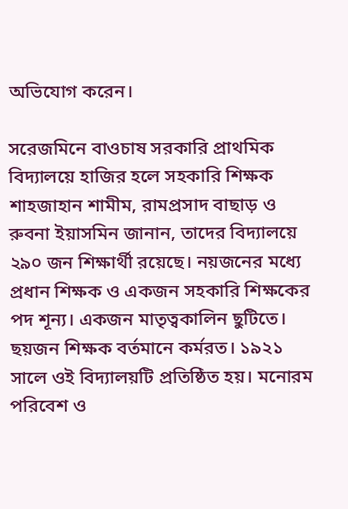অভিযোগ করেন।

সরেজমিনে বাওচাষ সরকারি প্রাথমিক বিদ্যালয়ে হাজির হলে সহকারি শিক্ষক শাহজাহান শামীম, রামপ্রসাদ বাছাড় ও রুবনা ইয়াসমিন জানান, তাদের বিদ্যালয়ে ২৯০ জন শিক্ষার্থী রয়েছে। নয়জনের মধ্যে প্রধান শিক্ষক ও একজন সহকারি শিক্ষকের পদ শূন্য। একজন মাতৃত্বকালিন ছুটিতে। ছয়জন শিক্ষক বর্তমানে কর্মরত। ১৯২১ সালে ওই বিদ্যালয়টি প্রতিষ্ঠিত হয়। মনোরম পরিবেশ ও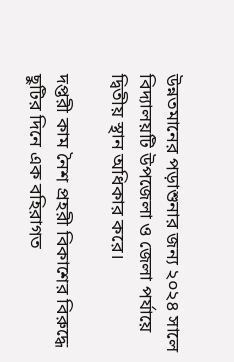উন্নতমানের পড়াশুনার জন্য ২০২৪ সালে বিদ্যালয়টি উপজেলা ও জেলা পর্যায়ে দ্বিতীয় স্থান অধিকার করে।

দপ্তরী কাম নৈশ প্রহরী বিকাশের বিরুদ্ধে ছুটির দিনে এক বহিরাগত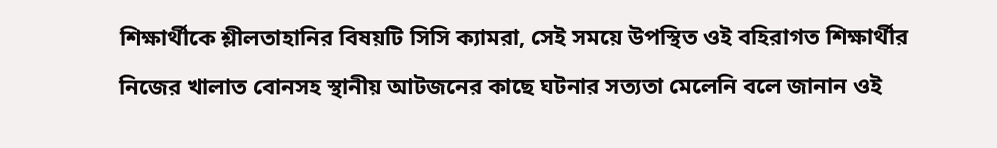শিক্ষার্থীকে শ্লীলতাহানির বিষয়টি সিসি ক্যামরা, সেই সময়ে উপস্থিত ওই বহিরাগত শিক্ষার্থীর নিজের খালাত বোনসহ স্থানীয় আটজনের কাছে ঘটনার সত্যতা মেলেনি বলে জানান ওই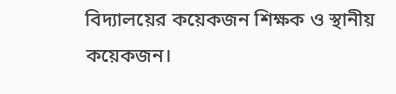বিদ্যালয়ের কয়েকজন শিক্ষক ও স্থানীয় কয়েকজন।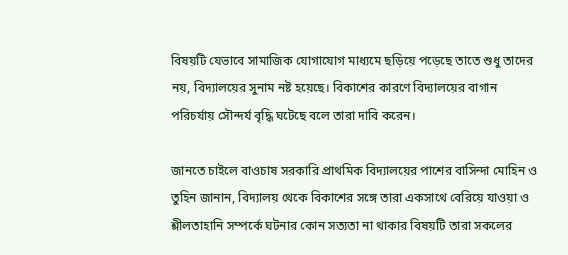বিষয়টি যেভাবে সামাজিক যোগাযোগ মাধ্যমে ছড়িয়ে পড়েছে তাতে শুধু তাদের নয়, বিদ্যালয়ের সুনাম নষ্ট হয়েছে। বিকাশের কারণে বিদ্যালয়ের বাগান পরিচর্যায় সৌন্দর্য বৃদ্ধি ঘটেছে বলে তারা দাবি করেন।

জানতে চাইলে বাওচাষ সরকারি প্রাথমিক বিদ্যালয়ের পাশের বাসিন্দা মোহিন ও তুহিন জানান, বিদ্যালয় থেকে বিকাশের সঙ্গে তারা একসাথে বেরিয়ে যাওয়া ও শ্লীলতাহানি সম্পর্কে ঘটনার কোন সত্যতা না থাকার বিষয়টি তারা সকলের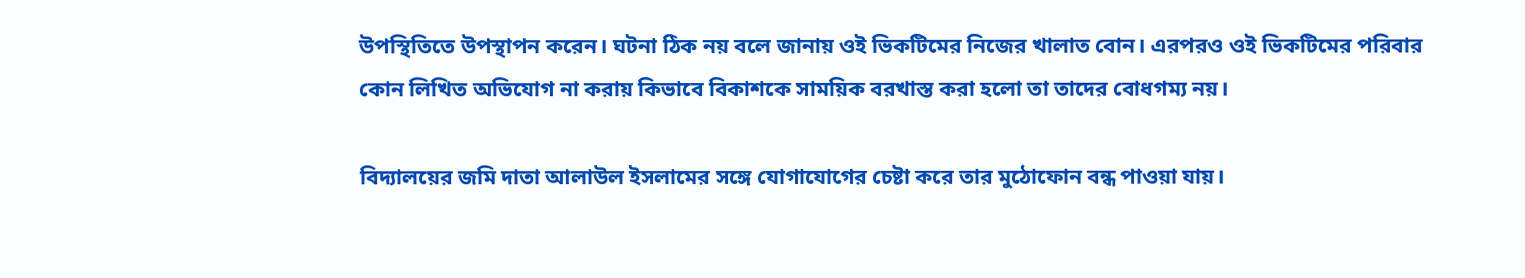উপস্থিতিতে উপস্থাপন করেন। ঘটনা ঠিক নয় বলে জানায় ওই ভিকটিমের নিজের খালাত বোন। এরপরও ওই ভিকটিমের পরিবার কোন লিখিত অভিযোগ না করায় কিভাবে বিকাশকে সাময়িক বরখাস্ত করা হলো তা তাদের বোধগম্য নয়।

বিদ্যালয়ের জমি দাতা আলাউল ইসলামের সঙ্গে যোগাযোগের চেষ্টা করে তার মুঠোফোন বন্ধ পাওয়া যায়।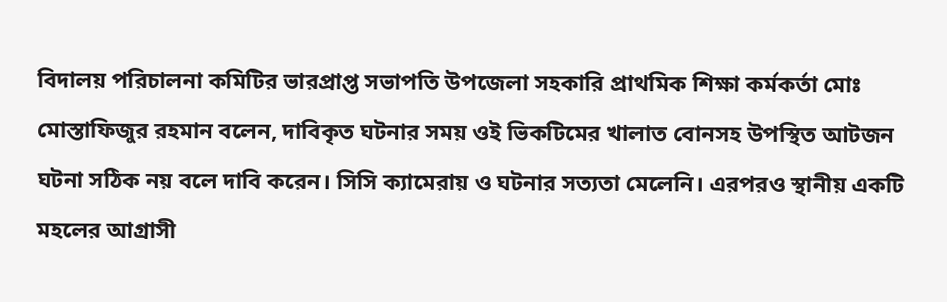বিদালয় পরিচালনা কমিটির ভারপ্রাপ্ত সভাপতি উপজেলা সহকারি প্রাথমিক শিক্ষা কর্মকর্তা মোঃ মোস্তাফিজুর রহমান বলেন, দাবিকৃত ঘটনার সময় ওই ভিকটিমের খালাত বোনসহ উপস্থিত আটজন ঘটনা সঠিক নয় বলে দাবি করেন। সিসি ক্যামেরায় ও ঘটনার সত্যতা মেলেনি। এরপরও স্থানীয় একটি মহলের আগ্রাসী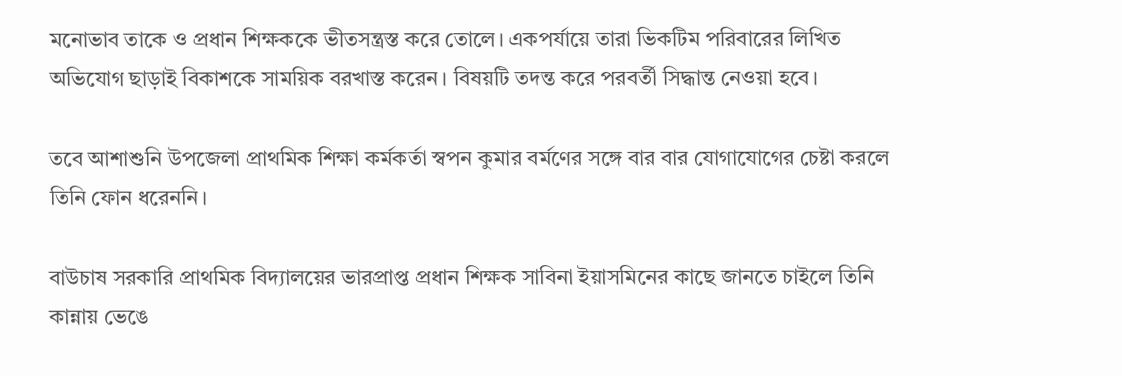মনোভাব তাকে ও প্রধান শিক্ষককে ভীতসন্ত্রস্ত করে তোলে। একপর্যায়ে তারা ভিকটিম পরিবারের লিখিত অভিযোগ ছাড়াই বিকাশকে সাময়িক বরখাস্ত করেন। বিষয়টি তদন্ত করে পরবর্তী সিদ্ধান্ত নেওয়া হবে।

তবে আশাশুনি উপজেলা প্রাথমিক শিক্ষা কর্মকর্তা স্বপন কুমার বর্মণের সঙ্গে বার বার যোগাযোগের চেষ্টা করলে তিনি ফোন ধরেননি।

বাউচাষ সরকারি প্রাথমিক বিদ্যালয়ের ভারপ্রাপ্ত প্রধান শিক্ষক সাবিনা ইয়াসমিনের কাছে জানতে চাইলে তিনি কান্নায় ভেঙে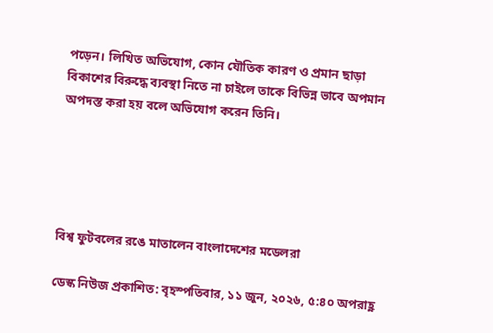পড়েন। লিখিত অভিযোগ, কোন যৌতিক কারণ ও প্রমান ছাড়া বিকাশের বিরুদ্ধে ব্যবস্থা নিতে না চাইলে তাকে বিভিন্ন ভাবে অপমান অপদস্ত করা হয় বলে অভিযোগ করেন তিনি।





বিশ্ব ফুটবলের রঙে মাতালেন বাংলাদেশের মডেলরা

ডেস্ক নিউজ প্রকাশিত: বৃহস্পতিবার, ১১ জুন, ২০২৬, ৫:৪০ অপরাহ্ণ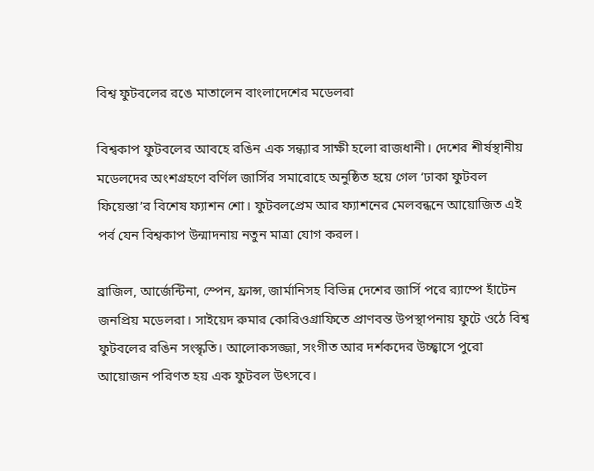বিশ্ব ফুটবলের রঙে মাতালেন বাংলাদেশের মডেলরা

বিশ্বকাপ ফুটবলের আবহে রঙিন এক সন্ধ্যার সাক্ষী হলো রাজধানী। দেশের শীর্ষস্থানীয় মডেলদের অংশগ্রহণে বর্ণিল জার্সির সমারোহে অনুষ্ঠিত হয়ে গেল ‘ঢাকা ফুটবল ফিয়েস্তা’র বিশেষ ফ্যাশন শো। ফুটবলপ্রেম আর ফ্যাশনের মেলবন্ধনে আয়োজিত এই পর্ব যেন বিশ্বকাপ উন্মাদনায় নতুন মাত্রা যোগ করল।

ব্রাজিল, আর্জেন্টিনা, স্পেন, ফ্রান্স, জার্মানিসহ বিভিন্ন দেশের জার্সি পরে র‌্যাম্পে হাঁটেন জনপ্রিয় মডেলরা। সাইয়েদ রুমার কোরিওগ্রাফিতে প্রাণবন্ত উপস্থাপনায় ফুটে ওঠে বিশ্ব ফুটবলের রঙিন সংস্কৃতি। আলোকসজ্জা, সংগীত আর দর্শকদের উচ্ছ্বাসে পুরো আয়োজন পরিণত হয় এক ফুটবল উৎসবে।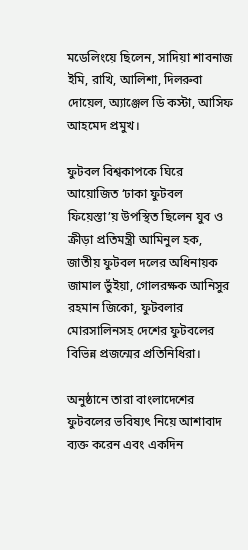মডেলিংয়ে ছিলেন, সাদিয়া শাবনাজ ইমি, রাখি, আলিশা, দিলরুবা দোয়েল, অ্যাঞ্জেল ডি কস্টা, আসিফ আহমেদ প্রমুখ।

ফুটবল বিশ্বকাপকে ঘিরে আয়োজিত ‘ঢাকা ফুটবল ফিয়েস্তা’য় উপস্থিত ছিলেন যুব ও ক্রীড়া প্রতিমন্ত্রী আমিনুল হক, জাতীয় ফুটবল দলের অধিনায়ক জামাল ভুঁইয়া, গোলরক্ষক আনিসুর রহমান জিকো, ফুটবলার মোরসালিনসহ দেশের ফুটবলের বিভিন্ন প্রজন্মের প্রতিনিধিরা।

অনুষ্ঠানে তারা বাংলাদেশের ফুটবলের ভবিষ্যৎ নিয়ে আশাবাদ ব্যক্ত করেন এবং একদিন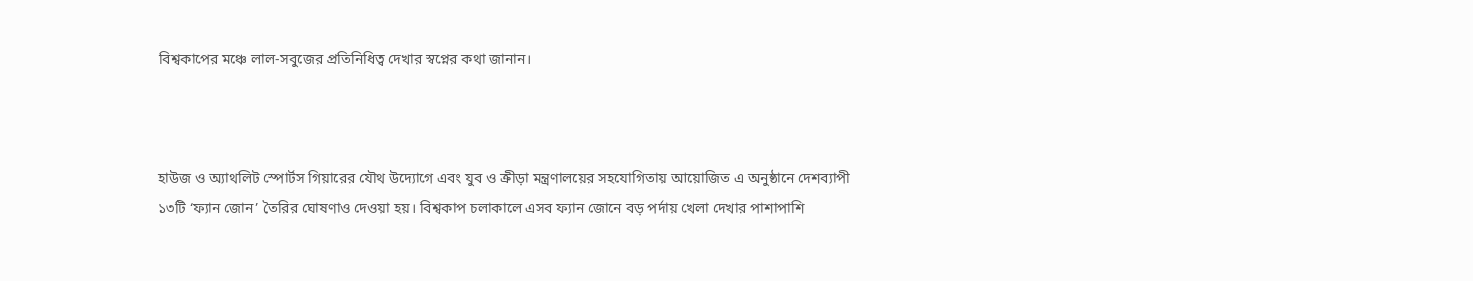বিশ্বকাপের মঞ্চে লাল-সবুজের প্রতিনিধিত্ব দেখার স্বপ্নের কথা জানান।



হাউজ ও অ্যাথলিট স্পোর্টস গিয়ারের যৌথ উদ্যোগে এবং যুব ও ক্রীড়া মন্ত্রণালয়ের সহযোগিতায় আয়োজিত এ অনুষ্ঠানে দেশব্যাপী ১৩টি ‘ফ্যান জোন’ তৈরির ঘোষণাও দেওয়া হয়। বিশ্বকাপ চলাকালে এসব ফ্যান জোনে বড় পর্দায় খেলা দেখার পাশাপাশি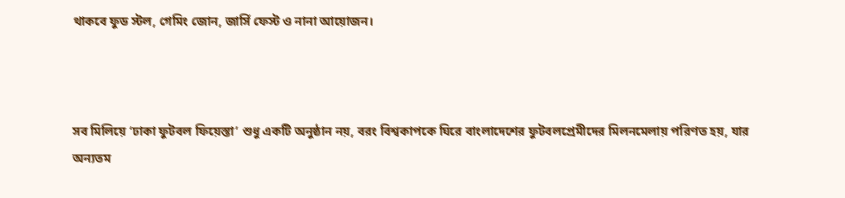থাকবে ফুড স্টল, গেমিং জোন, জার্সি ফেস্ট ও নানা আয়োজন।



সব মিলিয়ে ‘ঢাকা ফুটবল ফিয়েস্তা’ শুধু একটি অনুষ্ঠান নয়, বরং বিশ্বকাপকে ঘিরে বাংলাদেশের ফুটবলপ্রেমীদের মিলনমেলায় পরিণত হয়, যার অন্যতম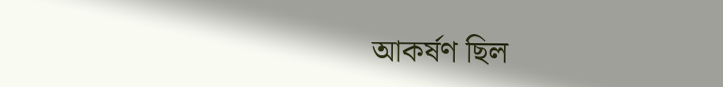আকর্ষণ ছিল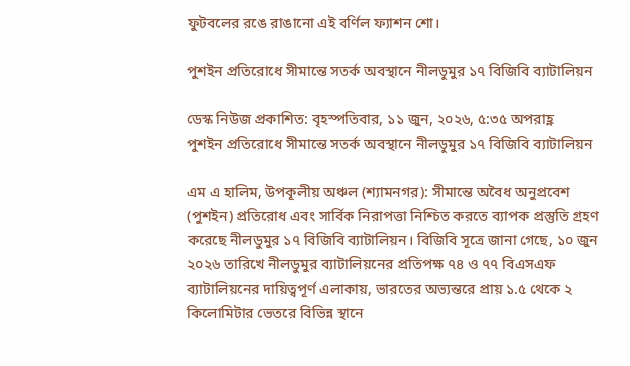ফুটবলের রঙে রাঙানো এই বর্ণিল ফ্যাশন শো।

পুশইন প্রতিরোধে সীমান্তে সতর্ক অবস্থানে নীলডুমুর ১৭ বিজিবি ব্যাটালিয়ন

ডেস্ক নিউজ প্রকাশিত: বৃহস্পতিবার, ১১ জুন, ২০২৬, ৫:৩৫ অপরাহ্ণ
পুশইন প্রতিরোধে সীমান্তে সতর্ক অবস্থানে নীলডুমুর ১৭ বিজিবি ব্যাটালিয়ন

এম এ হালিম, উপকূলীয় অঞ্চল (শ্যামনগর): সীমান্তে অবৈধ অনুপ্রবেশ (পুশইন) প্রতিরোধ এবং সার্বিক নিরাপত্তা নিশ্চিত করতে ব্যাপক প্রস্তুতি গ্রহণ করেছে নীলডুমুর ১৭ বিজিবি ব্যাটালিয়ন। বিজিবি সূত্রে জানা গেছে, ১০ জুন ২০২৬ তারিখে নীলডুমুর ব্যাটালিয়নের প্রতিপক্ষ ৭৪ ও ৭৭ বিএসএফ ব্যাটালিয়নের দায়িত্বপূর্ণ এলাকায়, ভারতের অভ্যন্তরে প্রায় ১.৫ থেকে ২ কিলোমিটার ভেতরে বিভিন্ন স্থানে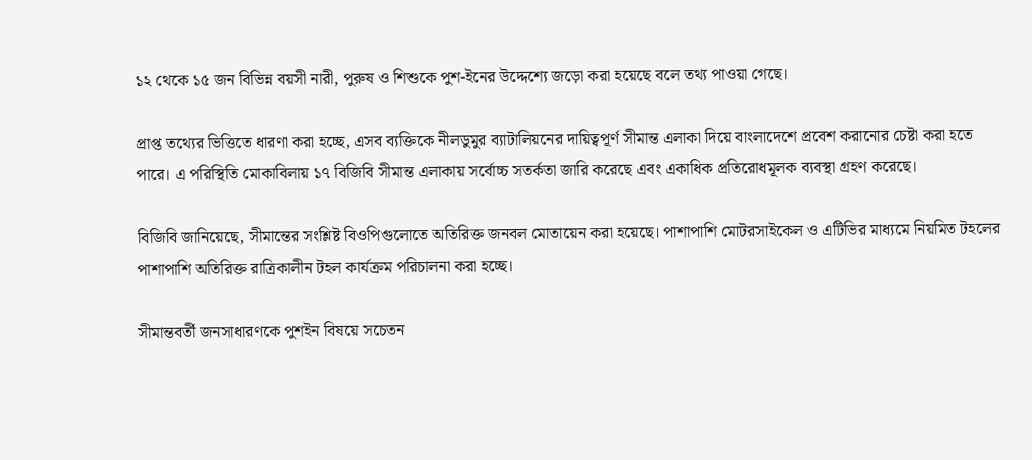১২ থেকে ১৫ জন বিভিন্ন বয়সী নারী, পুরুষ ও শিশুকে পুশ-ইনের উদ্দেশ্যে জড়ো করা হয়েছে বলে তথ্য পাওয়া গেছে।

প্রাপ্ত তথ্যের ভিত্তিতে ধারণা করা হচ্ছে, এসব ব্যক্তিকে নীলডুমুর ব্যাটালিয়নের দায়িত্বপূর্ণ সীমান্ত এলাকা দিয়ে বাংলাদেশে প্রবেশ করানোর চেষ্টা করা হতে পারে। এ পরিস্থিতি মোকাবিলায় ১৭ বিজিবি সীমান্ত এলাকায় সর্বোচ্চ সতর্কতা জারি করেছে এবং একাধিক প্রতিরোধমূলক ব্যবস্থা গ্রহণ করেছে।

বিজিবি জানিয়েছে, সীমান্তের সংশ্লিষ্ট বিওপিগুলোতে অতিরিক্ত জনবল মোতায়েন করা হয়েছে। পাশাপাশি মোটরসাইকেল ও এটিভির মাধ্যমে নিয়মিত টহলের পাশাপাশি অতিরিক্ত রাত্রিকালীন টহল কার্যক্রম পরিচালনা করা হচ্ছে।

সীমান্তবর্তী জনসাধারণকে পুশইন বিষয়ে সচেতন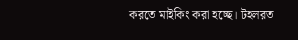করতে মাইকিং করা হচ্ছে। টহলরত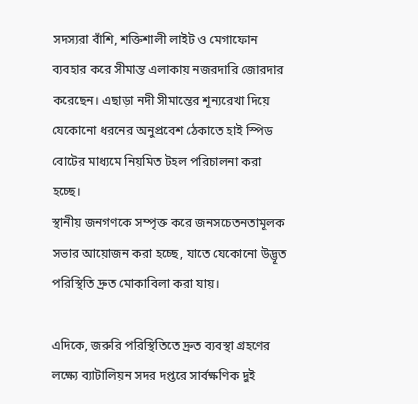সদস্যরা বাঁশি, শক্তিশালী লাইট ও মেগাফোন ব্যবহার করে সীমান্ত এলাকায় নজরদারি জোরদার করেছেন। এছাড়া নদী সীমান্তের শূন্যরেখা দিয়ে যেকোনো ধরনের অনুপ্রবেশ ঠেকাতে হাই স্পিড বোটের মাধ্যমে নিয়মিত টহল পরিচালনা করা হচ্ছে।
স্থানীয় জনগণকে সম্পৃক্ত করে জনসচেতনতামূলক সভার আয়োজন করা হচ্ছে, যাতে যেকোনো উদ্ভূত পরিস্থিতি দ্রুত মোকাবিলা করা যায়।

এদিকে, জরুরি পরিস্থিতিতে দ্রুত ব্যবস্থা গ্রহণের লক্ষ্যে ব্যাটালিয়ন সদর দপ্তরে সার্বক্ষণিক দুই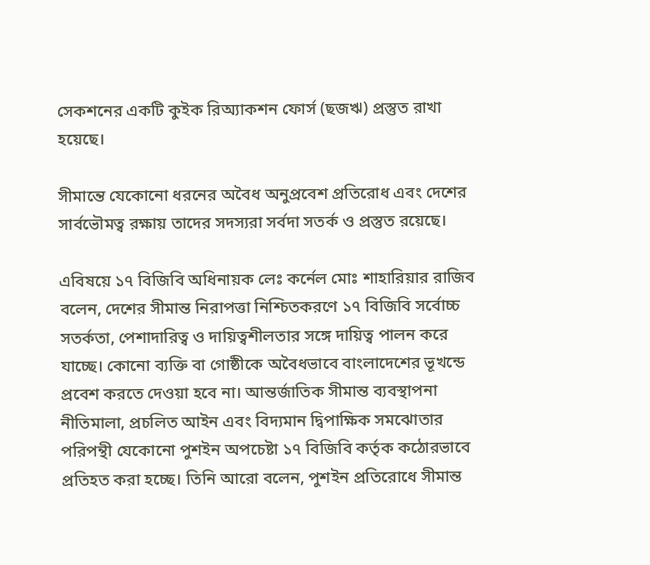সেকশনের একটি কুইক রিঅ্যাকশন ফোর্স (ছজঋ) প্রস্তুত রাখা হয়েছে।

সীমান্তে যেকোনো ধরনের অবৈধ অনুপ্রবেশ প্রতিরোধ এবং দেশের সার্বভৌমত্ব রক্ষায় তাদের সদস্যরা সর্বদা সতর্ক ও প্রস্তুত রয়েছে।

এবিষয়ে ১৭ বিজিবি অধিনায়ক লেঃ কর্নেল মোঃ শাহারিয়ার রাজিব বলেন, দেশের সীমান্ত নিরাপত্তা নিশ্চিতকরণে ১৭ বিজিবি সর্বোচ্চ সতর্কতা, পেশাদারিত্ব ও দায়িত্বশীলতার সঙ্গে দায়িত্ব পালন করে যাচ্ছে। কোনো ব্যক্তি বা গোষ্ঠীকে অবৈধভাবে বাংলাদেশের ভূখন্ডে প্রবেশ করতে দেওয়া হবে না। আন্তর্জাতিক সীমান্ত ব্যবস্থাপনা নীতিমালা, প্রচলিত আইন এবং বিদ্যমান দ্বিপাক্ষিক সমঝোতার পরিপন্থী যেকোনো পুশইন অপচেষ্টা ১৭ বিজিবি কর্তৃক কঠোরভাবে প্রতিহত করা হচ্ছে। তিনি আরো বলেন, পুশইন প্রতিরোধে সীমান্ত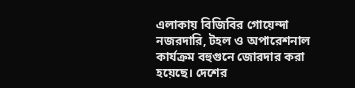এলাকায় বিজিবির গোয়েন্দা নজরদারি, টহল ও অপারেশনাল কার্যক্রম বহুগুনে জোরদার করা হয়েছে। দেশের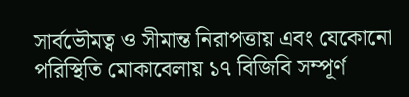সার্বভৌমত্ব ও সীমান্ত নিরাপত্তায় এবং যেকোনো পরিস্থিতি মোকাবেলায় ১৭ বিজিবি সম্পূর্ণ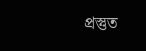প্রস্তুত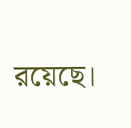রয়েছে।